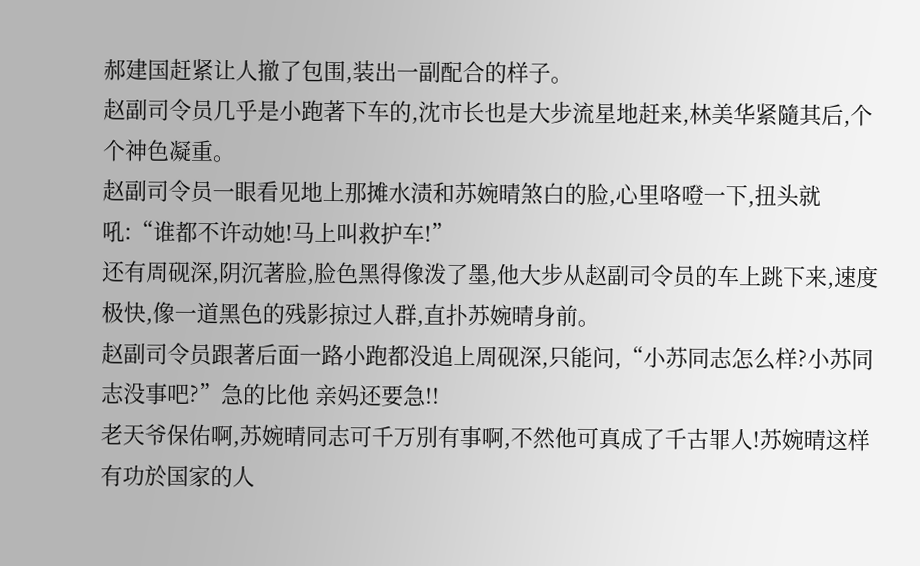郝建国赶紧让人撤了包围,装出一副配合的样子。
赵副司令员几乎是小跑著下车的,沈市长也是大步流星地赶来,林美华紧隨其后,个个神色凝重。
赵副司令员一眼看见地上那摊水渍和苏婉晴煞白的脸,心里咯噔一下,扭头就吼:“谁都不许动她!马上叫救护车!”
还有周砚深,阴沉著脸,脸色黑得像泼了墨,他大步从赵副司令员的车上跳下来,速度极快,像一道黑色的残影掠过人群,直扑苏婉晴身前。
赵副司令员跟著后面一路小跑都没追上周砚深,只能问,“小苏同志怎么样?小苏同志没事吧?”急的比他 亲妈还要急!!
老天爷保佑啊,苏婉晴同志可千万別有事啊,不然他可真成了千古罪人!苏婉晴这样有功於国家的人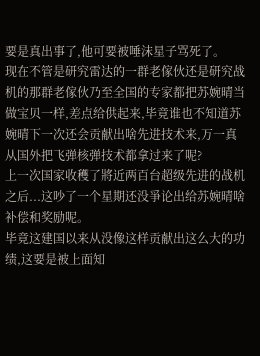要是真出事了,他可要被唾沫星子骂死了。
现在不管是研究雷达的一群老傢伙还是研究战机的那群老傢伙乃至全国的专家都把苏婉晴当做宝贝一样,差点给供起来,毕竟谁也不知道苏婉晴下一次还会贡献出啥先进技术来,万一真从国外把飞弹核弹技术都拿过来了呢?
上一次国家收穫了將近两百台超级先进的战机之后...这吵了一个星期还没爭论出给苏婉晴啥补偿和奖励呢。
毕竟这建国以来从没像这样贡献出这么大的功绩,这要是被上面知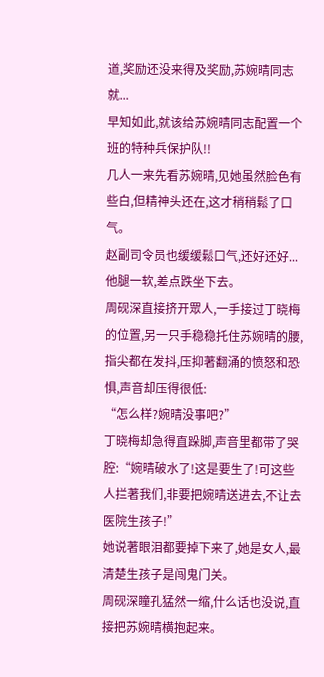道,奖励还没来得及奖励,苏婉晴同志就...
早知如此,就该给苏婉晴同志配置一个班的特种兵保护队!!
几人一来先看苏婉晴,见她虽然脸色有些白,但精神头还在,这才稍稍鬆了口气。
赵副司令员也缓缓鬆口气,还好还好...他腿一软,差点跌坐下去。
周砚深直接挤开眾人,一手接过丁晓梅的位置,另一只手稳稳托住苏婉晴的腰,指尖都在发抖,压抑著翻涌的愤怒和恐惧,声音却压得很低:
“怎么样?婉晴没事吧?”
丁晓梅却急得直跺脚,声音里都带了哭腔:“婉晴破水了!这是要生了!可这些人拦著我们,非要把婉晴送进去,不让去医院生孩子!”
她说著眼泪都要掉下来了,她是女人,最清楚生孩子是闯鬼门关。
周砚深瞳孔猛然一缩,什么话也没说,直接把苏婉晴横抱起来。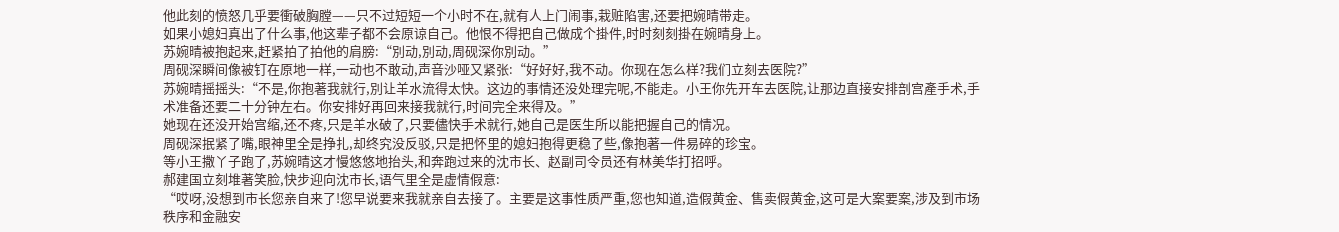他此刻的愤怒几乎要衝破胸膛——只不过短短一个小时不在,就有人上门闹事,栽赃陷害,还要把婉晴带走。
如果小媳妇真出了什么事,他这辈子都不会原谅自己。他恨不得把自己做成个掛件,时时刻刻掛在婉晴身上。
苏婉晴被抱起来,赶紧拍了拍他的肩膀:“別动,別动,周砚深你別动。”
周砚深瞬间像被钉在原地一样,一动也不敢动,声音沙哑又紧张:“好好好,我不动。你现在怎么样?我们立刻去医院?”
苏婉晴摇摇头:“不是,你抱著我就行,別让羊水流得太快。这边的事情还没处理完呢,不能走。小王你先开车去医院,让那边直接安排剖宫產手术,手术准备还要二十分钟左右。你安排好再回来接我就行,时间完全来得及。”
她现在还没开始宫缩,还不疼,只是羊水破了,只要儘快手术就行,她自己是医生所以能把握自己的情况。
周砚深抿紧了嘴,眼神里全是挣扎,却终究没反驳,只是把怀里的媳妇抱得更稳了些,像抱著一件易碎的珍宝。
等小王撒丫子跑了,苏婉晴这才慢悠悠地抬头,和奔跑过来的沈市长、赵副司令员还有林美华打招呼。
郝建国立刻堆著笑脸,快步迎向沈市长,语气里全是虚情假意:
“哎呀,没想到市长您亲自来了!您早说要来我就亲自去接了。主要是这事性质严重,您也知道,造假黄金、售卖假黄金,这可是大案要案,涉及到市场秩序和金融安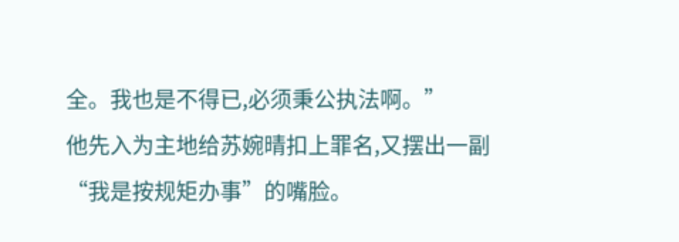全。我也是不得已,必须秉公执法啊。”
他先入为主地给苏婉晴扣上罪名,又摆出一副“我是按规矩办事”的嘴脸。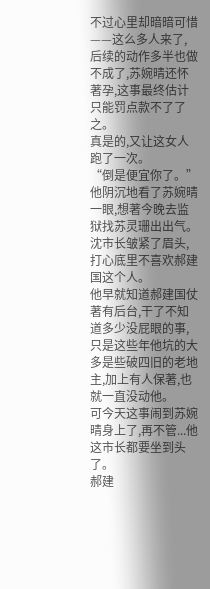不过心里却暗暗可惜——这么多人来了,后续的动作多半也做不成了,苏婉晴还怀著孕,这事最终估计只能罚点款不了了之。
真是的,又让这女人跑了一次。
“倒是便宜你了。”他阴沉地看了苏婉晴一眼,想著今晚去监狱找苏灵珊出出气。
沈市长皱紧了眉头,打心底里不喜欢郝建国这个人。
他早就知道郝建国仗著有后台,干了不知道多少没屁眼的事,只是这些年他坑的大多是些破四旧的老地主,加上有人保著,也就一直没动他。
可今天这事闹到苏婉晴身上了,再不管...他这市长都要坐到头了。
郝建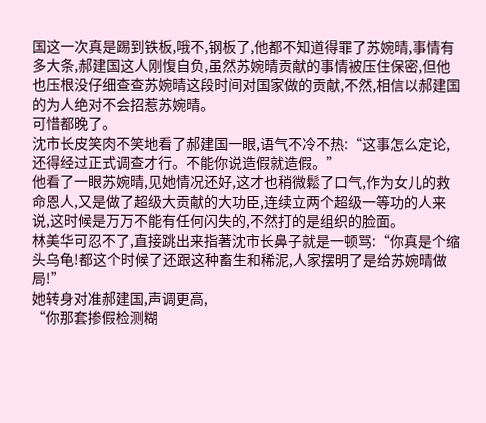国这一次真是踢到铁板,哦不,钢板了,他都不知道得罪了苏婉晴,事情有多大条,郝建国这人刚愎自负,虽然苏婉晴贡献的事情被压住保密,但他也压根没仔细查查苏婉晴这段时间对国家做的贡献,不然,相信以郝建国的为人绝对不会招惹苏婉晴。
可惜都晚了。
沈市长皮笑肉不笑地看了郝建国一眼,语气不冷不热:“这事怎么定论,还得经过正式调查才行。不能你说造假就造假。”
他看了一眼苏婉晴,见她情况还好,这才也稍微鬆了口气,作为女儿的救命恩人,又是做了超级大贡献的大功臣,连续立两个超级一等功的人来说,这时候是万万不能有任何闪失的,不然打的是组织的脸面。
林美华可忍不了,直接跳出来指著沈市长鼻子就是一顿骂:“你真是个缩头乌龟!都这个时候了还跟这种畜生和稀泥,人家摆明了是给苏婉晴做局!”
她转身对准郝建国,声调更高,
“你那套掺假检测糊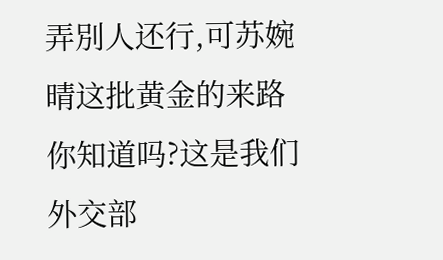弄別人还行,可苏婉晴这批黄金的来路你知道吗?这是我们外交部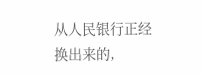从人民银行正经换出来的,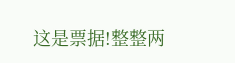这是票据!整整两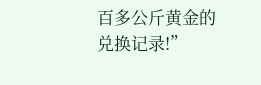百多公斤黄金的兑换记录!”